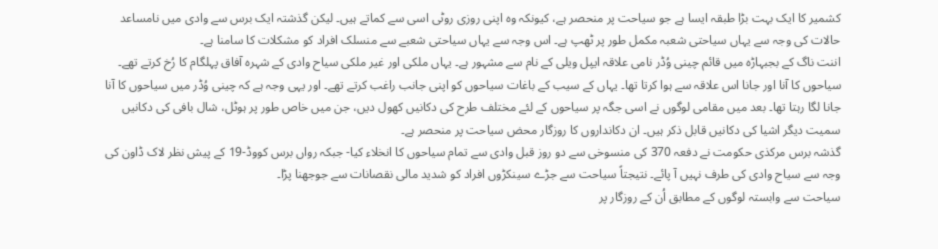کشمیر کا ایک بہت بڑا طبقہ ایسا ہے جو سیاحت پر منحصر ہے، کیونکہ وہ اپنی روزی روٹی اسی سے کماتے ہیں۔ لیکن گذشتہ ایک برس سے وادی میں نامساعد حالات کی وجہ سے یہاں سیاحتی شعبہ مکمل طور پر ٹھپ ہے۔ اس وجہ سے یہاں سیاحتی شعبے سے منسلک افراد کو مشکلات کا سامنا ہے۔
اننت ناگ کے بجبہاڑہ میں قائم چینی وُڈر نامی علاقہ ایپل ویلی کے نام سے مشہور ہے۔ یہاں ملکی اور غیر ملکی سیاح وادی کے شہرہ آفاق پہلگام کا رُخ کرتے تھے۔ سیاحوں کا آنا اور جانا اس علاقہ سے ہوا کرتا تھا۔ یہاں کے سیب کے باغات سیاحوں کو اپنی جانب راغب کرتے تھے۔ اور یہی وجہ ہے کہ چینی وُڈر میں سیاحوں کا آنا جانا لگا رہتا تھا۔ بعد میں مقامی لوگوں نے اسی جگہ پر سیاحوں کے لئے مختلف طرح کی دکانیں کھول دیں، جن میں خاص طور پر ہوٹل، شال بافی کی دکانیں سمیت دیگر اشیا کی دکانیں قابل ذکر ہیں۔ ان دکانداروں کا روزگار محض سیاحت پر منحصر ہے۔
گذشہ برس مرکذی حکومت نے دفعہ 370 کی منسوخی سے دو روز قبل وادی سے تمام سیاحوں کا انخلاء کیا- جبکہ رواں برس کووڈ-19 کے پیش نظر لاک ڈاون کی وجہ سے سیاح وادی کی طرف نہیں آ پائے۔ نتیجتاً سیاحت سے جڑے سینکڑوں افراد کو شدید مالی نقصانات سے جوجھنا پڑا۔
سیاحت سے وابستہ لوگوں کے مطابق اُن کے روزگار پر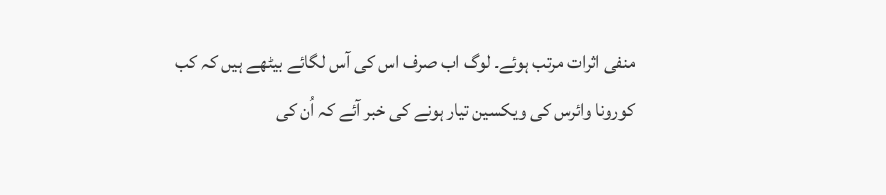منفی اثرات مرتب ہوئے۔ لوگ اب صرف اس کی آس لگائے بیٹھے ہیں کہ کب کورونا وائرس کی ویکسین تیار ہونے کی خبر آئے کہ اُن کی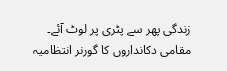زندگی پھر سے پٹری پر لوٹ آئے۔
مقامی دکانداروں کا گورنر انتظامیہ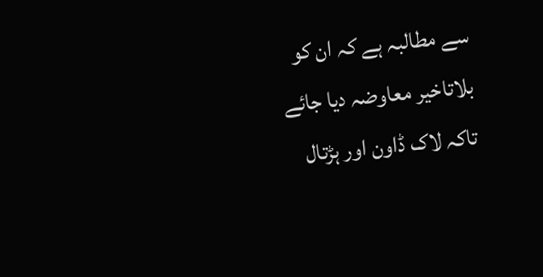سے مطالبہ ہے کہ ان کو بلاتاخیر معاوضہ دیا جائے تاکہ لاک ڈاون اور ہڑتال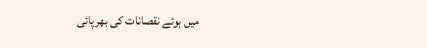میں ہوئے نقصانات کی بھرپائی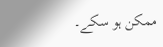ممکن ہو سکے۔